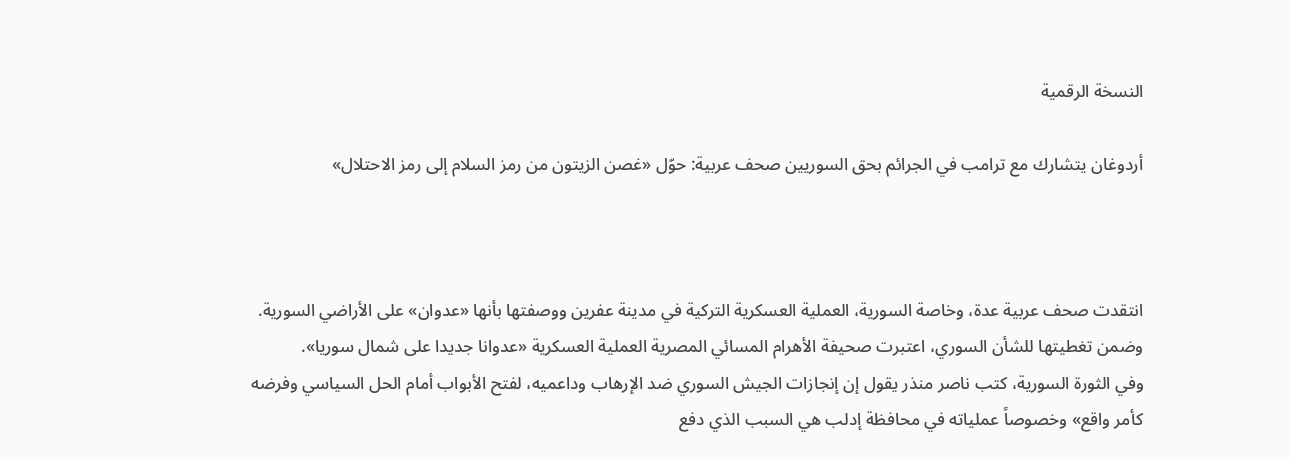النسخة الرقمية

أردوغان يتشارك مع ترامب في الجرائم بحق السوريين صحف عربية: حوّل «غصن الزيتون من رمز السلام إلى رمز الاحتلال»



انتقدت صحف عربية عدة، وخاصة السورية، العملية العسكرية التركية في مدينة عفرين ووصفتها بأنها «عدوان» على الأراضي السورية. وضمن تغطيتها للشأن السوري، اعتبرت صحيفة الأهرام المسائي المصرية العملية العسكرية «عدوانا جديدا على شمال سوريا».
وفي الثورة السورية، كتب ناصر منذر يقول إن إنجازات الجيش السوري ضد الإرهاب وداعميه، لفتح الأبواب أمام الحل السياسي وفرضه كأمر واقع» وخصوصاً عملياته في محافظة إدلب هي السبب الذي دفع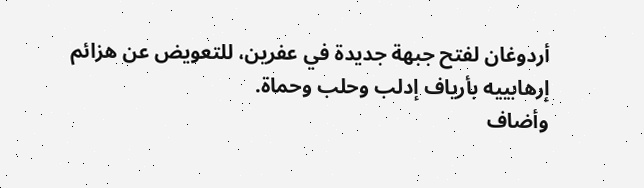أردوغان لفتح جبهة جديدة في عفرين، للتعويض عن هزائم إرهابييه بأرياف إدلب وحلب وحماة.
وأضاف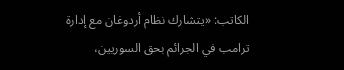الكاتب: «يتشارك نظام أردوغان مع إدارة ترامب في الجرائم بحق السوريين،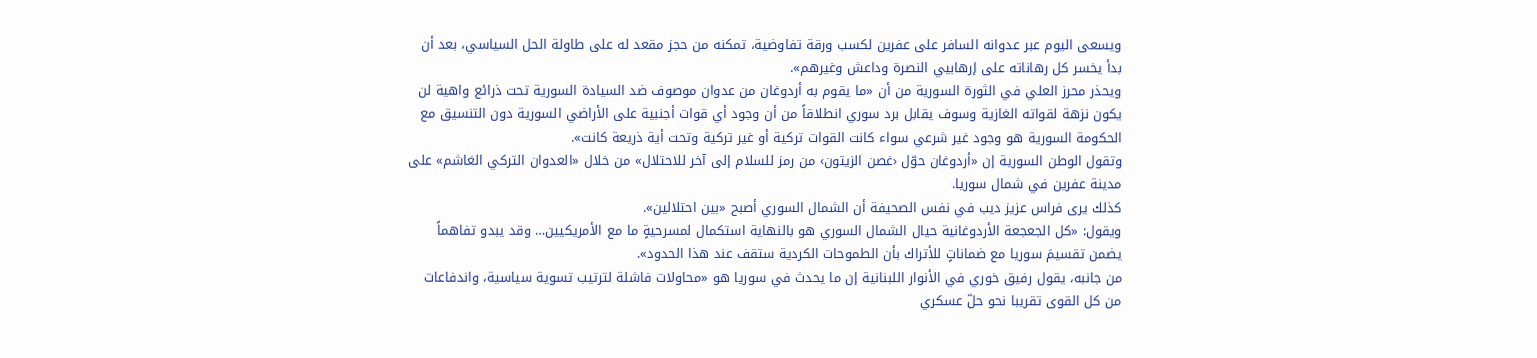ويسعى اليوم عبر عدوانه السافر على عفرين لكسب ورقة تفاوضية، تمكنه من حجز مقعد له على طاولة الحل السياسي، بعد أن بدأ يخسر كل رهاناته على إرهابيي النصرة وداعش وغيرهم».
ويحذر محرز العلي في الثورة السورية من أن «ما يقوم به أردوغان من عدوان موصوف ضد السيادة السورية تحت ذرائع واهية لن يكون نزهة لقواته الغازية وسوف يقابل برد سوري انطلاقاً من أن وجود أي قوات أجنبية على الأراضي السورية دون التنسيق مع الحكومة السورية هو وجود غير شرعي سواء كانت القوات تركية أو غير تركية وتحت أية ذريعة كانت».
وتقول الوطن السورية إن «أردوغان حوّل ‹غصن الزيتون› من رمز للسلام إلى آخر للاحتلال» من خلال «العدوان التركي الغاشم» على مدينة عفرين في شمال سوريا.
كذلك يرى فراس عزيز ديب في نفس الصحيفة أن الشمال السوري أصبح «بين احتلالين».
ويقول: «كل الجعجعة الأردوغانية حيال الشمال السوري هو بالنهاية استكمال لمسرحيةٍ ما مع الأمريكيين… وقد يبدو تفاهماً يضمن تقسيمَ سوريا مع ضماناتٍ للأتراك بأن الطموحات الكردية ستقف عند هذا الحدود».
من جانبه، يقول رفيق خوري في الأنوار اللبنانية إن ما يحدث في سوريا هو «محاولات فاشلة لترتيب تسوية سياسية، واندفاعات من كل القوى تقريبا نحو حلّ عسكري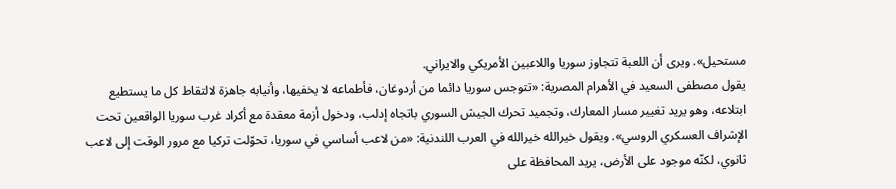مستحيل». ويرى أن اللعبة تتجاوز سوريا واللاعبين الأمريكي والايراني.
يقول مصطفى السعيد في الأهرام المصرية: «تتوجس سوريا دائما من أردوغان، فأطماعه لا يخفيها، وأنيابه جاهزة لالتقاط كل ما يستطيع ابتلاعه، وهو يريد تغيير مسار المعارك، وتجميد تحرك الجيش السوري باتجاه إدلب، ودخول أزمة معقدة مع أكراد غرب سوريا الواقعين تحت الإشراف العسكري الروسي». ويقول خيرالله خيرالله في العرب اللندنية: «من لاعب أساسي في سوريا، تحوّلت تركيا مع مرور الوقت إلى لاعب ثانوي، لكنّه موجود على الأرض، يريد المحافظة على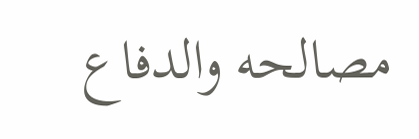مصالحه والدفاع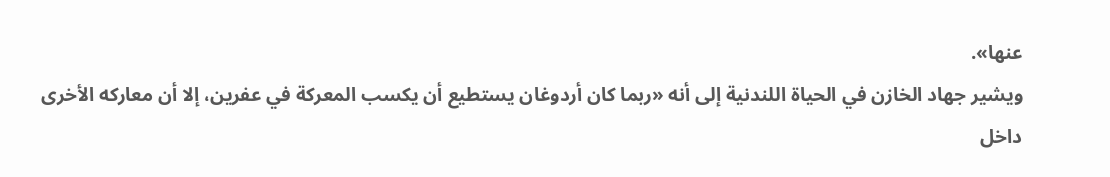عنها».
ويشير جهاد الخازن في الحياة اللندنية إلى أنه «ربما كان أردوغان يستطيع أن يكسب المعركة في عفرين، إلا أن معاركه الأخرى داخل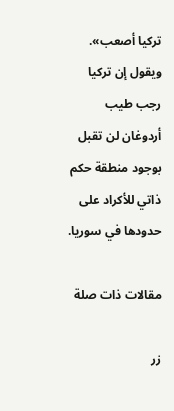تركيا أصعب». ويقول إن تركيا رجب طيب أردوغان لن تقبل بوجود منطقة حكم ذاتي للأكراد على حدودها في سوريا.

مقالات ذات صلة

زر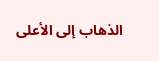الذهاب إلى الأعلى